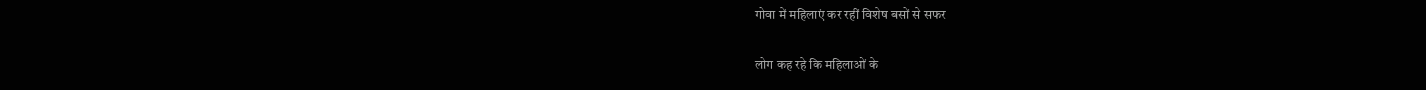गोवा में महिलाएं कर रहीं विशेष बसों से सफर

लोग कह रहे कि महिलाओं के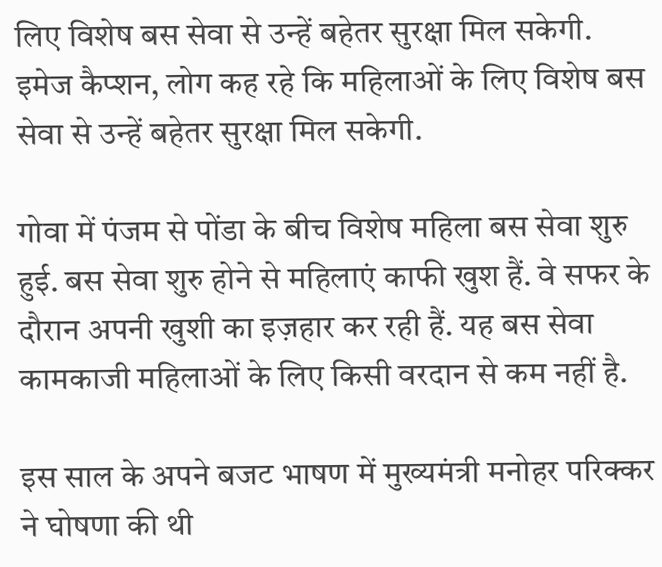लिए विशेष बस सेवा से उन्हें बहेतर सुरक्षा मिल सकेगी.
इमेज कैप्शन, लोग कह रहे कि महिलाओं के लिए विशेष बस सेवा से उन्हें बहेतर सुरक्षा मिल सकेगी.

गोवा में पंजम से पोंडा के बीच विशेष महिला बस सेवा शुरु हुई. बस सेवा शुरु होने से महिलाएं काफी खुश हैं. वे सफर के दौरान अपनी खुशी का इज़हार कर रही हैं. यह बस सेवा कामकाजी महिलाओं के लिए किसी वरदान से कम नहीं है.

इस साल के अपने बजट भाषण में मुख्यमंत्री मनोहर परिक्कर ने घोषणा की थी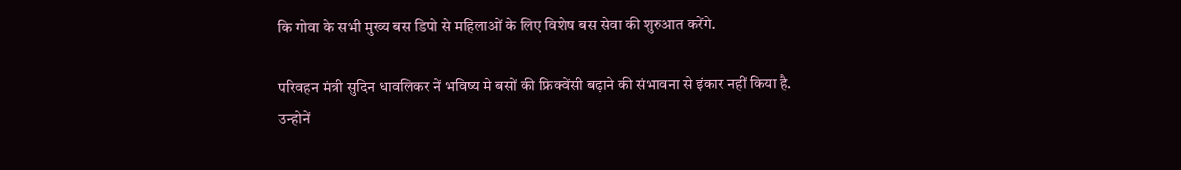कि गोवा के सभी मुख्य बस डिपो से महिलाओं के लिए विशेष बस सेवा की शुरुआत करेंगे.

परिवहन मंत्री सुदिन धावलिकर नें भविष्य मे बसों की फ्रिक्वेंसी बढ़ाने की संभावना से इंकार नहीं किया है. उन्होनें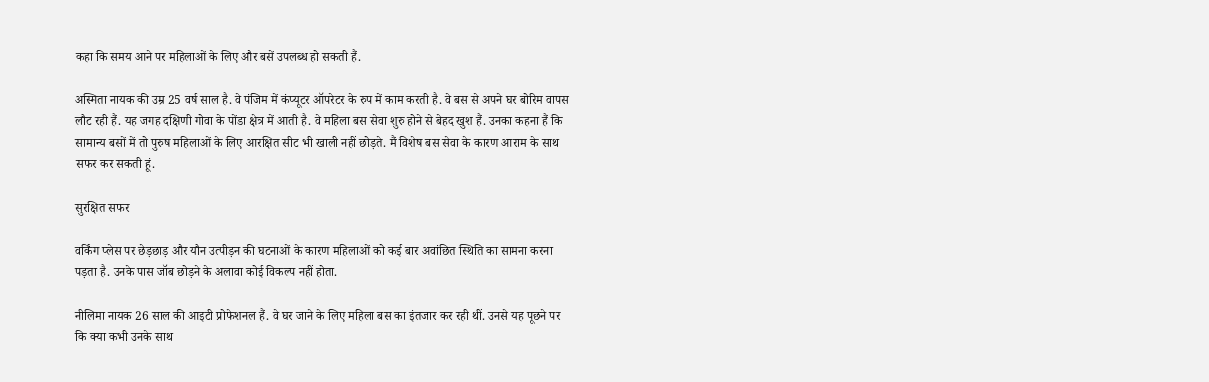कहा कि समय आने पर महिलाओं के लिए और बसें उपलब्ध हो सकती हैं.

अस्मिता नायक की उम्र 25 वर्ष साल है. वे पंजिम में कंप्यूटर ऑपरेटर के रुप में काम करती है. वे बस से अपने घर बोरिम वापस लौट रही हैं. यह जगह दक्षिणी गोवा के पोंडा क्षेत्र में आती है. वे महिला बस सेवा शुरु होने से बेहद खुश हैं. उनका कहना हैं कि सामान्य बसों में तो पुरुष महिलाओं के लिए आरक्षित सीट भी खाली नहीं छोड़ते. मैं विशेष बस सेवा के कारण आराम के साथ सफर कर सकती हूं.

सुरक्षित सफर

वर्किंग प्लेस पर छेड़छाड़ और यौन उत्पीड़न की घटनाओं के कारण महिलाओं को कई बार अवांछित स्थिति का सामना करना पड़ता है. उनके पास जॉब छोड़ने के अलावा कोई विकल्प नहीं होता.

नीलिमा नायक 26 साल की आइटी प्रोफेशनल हैं. वे घर जाने के लिए महिला बस का इंतजार कर रही थीं. उनसे यह पूछने पर कि क्या कभी उनके साथ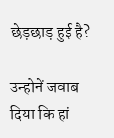छेड़छाड़ हुई है?

उन्होनें जवाब दिया कि हां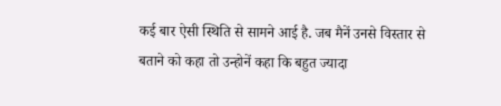कई बार ऐसी स्थिति से सामने आई है. जब मैनें उनसे विस्तार से बताने को कहा तो उन्होनें कहा कि बहुत ज्यादा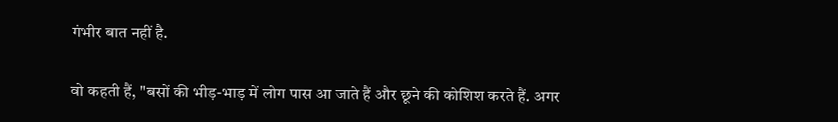गंभीर बात नहीं है.

वो कहती हैं, "बसों की भीड़-भाड़ में लोग पास आ जाते हैं और छूने की कोशिश करते हैं. अगर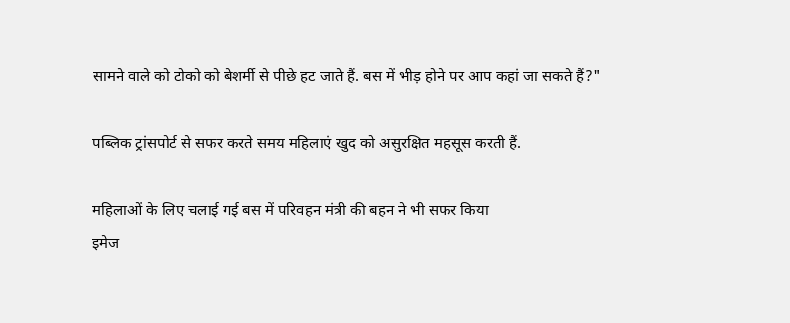सामने वाले को टोको को बेशर्मी से पीछे हट जाते हैं. बस में भीड़ होने पर आप कहां जा सकते हैं?"

पब्लिक ट्रांसपोर्ट से सफर करते समय महिलाएं खुद को असुरक्षित महसूस करती हैं.

महिलाओं के लिए चलाई गई बस में परिवहन मंत्री की बहन ने भी सफर किया
इमेज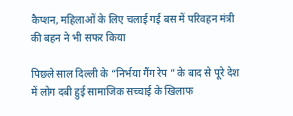कैप्शन, महिलाओं के लिए चलाई गई बस में परिवहन मंत्री की बहन ने भी सफर किया

पिछले साल दिल्ली के “निर्भया गैंग रेप ” के बाद से पूरे देश में लोग दबी हुई सामाजिक सच्चाई के खिलाफ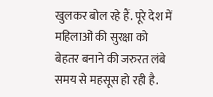खुलकर बोल रहे हैं. पूरे देश में महिलाओं की सुरक्षा को बेहतर बनाने की जरुरत लंबे समय से महसूस हो रही है.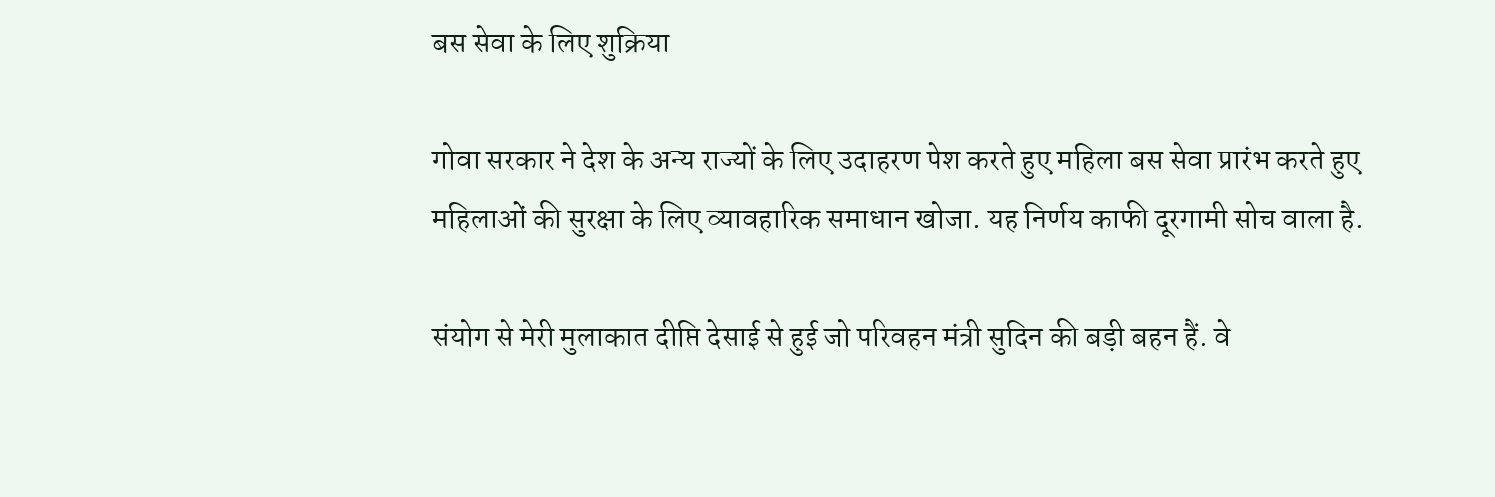बस सेवा के लिए शुक्रिया

गोवा सरकार ने देश के अन्य राज्यों के लिए उदाहरण पेश करते हुए महिला बस सेवा प्रारंभ करते हुए महिलाओं की सुरक्षा के लिए व्यावहारिक समाधान खोजा. यह निर्णय काफी दूरगामी सोच वाला है.

संयोग से मेरी मुलाकात दीप्ति देसाई से हुई जो परिवहन मंत्री सुदिन की बड़ी बहन हैं. वे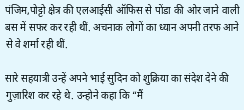पंजिम,पोट्टो क्षेत्र की एलआईसी ऑफिस से पोंडा की ओर जाने वाली बस में सफर कर रही थीं. अचनाक लोगों का ध्यान अपनी तरफ आने से वे शर्मा रही थीं.

सारे सहयात्री उन्हें अपने भाई सुदिन को शुक्रिया का संदेश देने की गुज़ारिश कर रहे थे. उन्होने कहा कि “मैं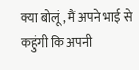क्या बोलूं, मैं अपने भाई से कहुंगी कि अपनी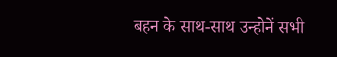बहन के साथ-साथ उन्होनें सभी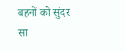बहनों को सुंदर सा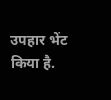उपहार भेंट किया है.